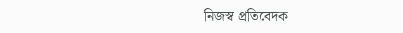নিজস্ব প্রতিবেদক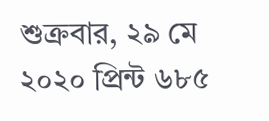শুক্রবার, ২৯ মে ২০২০ প্রিন্ট ৬৮৫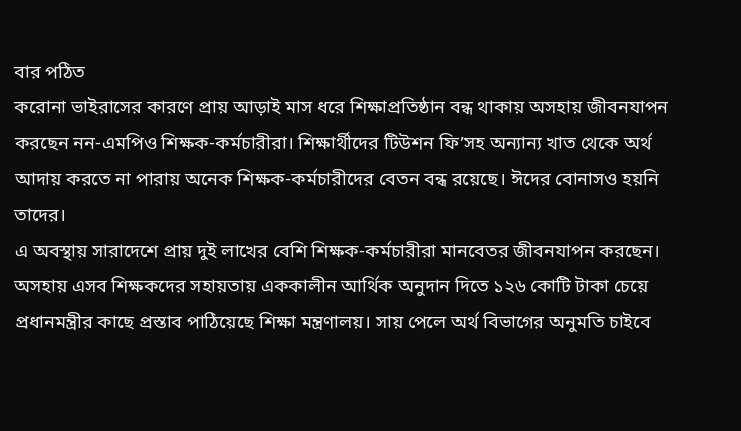বার পঠিত
করোনা ভাইরাসের কারণে প্রায় আড়াই মাস ধরে শিক্ষাপ্রতিষ্ঠান বন্ধ থাকায় অসহায় জীবনযাপন করছেন নন-এমপিও শিক্ষক-কর্মচারীরা। শিক্ষার্থীদের টিউশন ফি’সহ অন্যান্য খাত থেকে অর্থ আদায় করতে না পারায় অনেক শিক্ষক-কর্মচারীদের বেতন বন্ধ রয়েছে। ঈদের বোনাসও হয়নি তাদের।
এ অবস্থায় সারাদেশে প্রায় দুই লাখের বেশি শিক্ষক-কর্মচারীরা মানবেতর জীবনযাপন করছেন। অসহায় এসব শিক্ষকদের সহায়তায় এককালীন আর্থিক অনুদান দিতে ১২৬ কোটি টাকা চেয়ে প্রধানমন্ত্রীর কাছে প্রস্তাব পাঠিয়েছে শিক্ষা মন্ত্রণালয়। সায় পেলে অর্থ বিভাগের অনুমতি চাইবে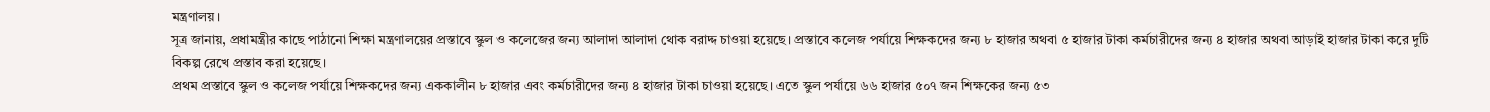মন্ত্রণালয়।
সূত্র জানায়, প্রধামন্ত্রীর কাছে পাঠানো শিক্ষা মন্ত্রণালয়ের প্রস্তাবে স্কুল ও কলেজের জন্য আলাদা আলাদা থোক বরাদ্দ চাওয়া হয়েছে। প্রস্তাবে কলেজ পর্যায়ে শিক্ষকদের জন্য ৮ হাজার অথবা ৫ হাজার টাকা কর্মচারীদের জন্য ৪ হাজার অথবা আড়াই হাজার টাকা করে দুটি বিকল্প রেখে প্রস্তাব করা হয়েছে।
প্রথম প্রস্তাবে স্কুল ও কলেজ পর্যায়ে শিক্ষকদের জন্য এককালীন ৮ হাজার এবং কর্মচারীদের জন্য ৪ হাজার টাকা চাওয়া হয়েছে। এতে স্কুল পর্যায়ে ৬৬ হাজার ৫০৭ জন শিক্ষকের জন্য ৫৩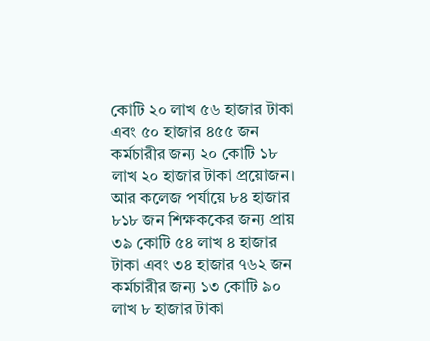কোটি ২০ লাখ ৫৬ হাজার টাকা এবং ৫০ হাজার ৪৫৫ জন কর্মচারীর জন্য ২০ কোটি ১৮ লাখ ২০ হাজার টাকা প্রয়োজন। আর কলেজ পর্যায়ে ৮৪ হাজার ৮১৮ জন শিক্ষককের জন্য প্রায় ৩৯ কোটি ৫৪ লাখ ৪ হাজার টাকা এবং ৩৪ হাজার ৭৬২ জন কর্মচারীর জন্য ১৩ কোটি ৯০ লাখ ৮ হাজার টাকা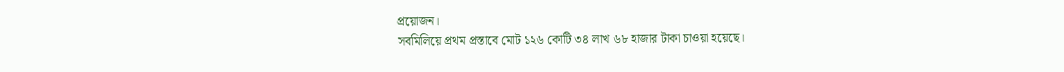প্রয়োজন।
সবমিলিয়ে প্রথম প্রস্তাবে মোট ১২৬ কোটি ৩৪ লাখ ৬৮ হাজার টাকা চাওয়া হয়েছে।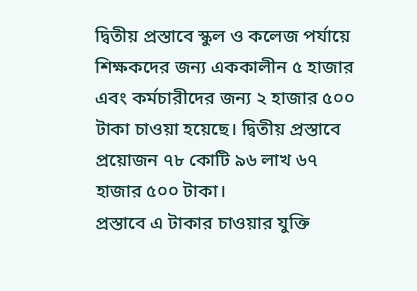দ্বিতীয় প্রস্তাবে স্কুল ও কলেজ পর্যায়ে শিক্ষকদের জন্য এককালীন ৫ হাজার এবং কর্মচারীদের জন্য ২ হাজার ৫০০ টাকা চাওয়া হয়েছে। দ্বিতীয় প্রস্তাবে প্রয়োজন ৭৮ কোটি ৯৬ লাখ ৬৭ হাজার ৫০০ টাকা।
প্রস্তাবে এ টাকার চাওয়ার যুক্তি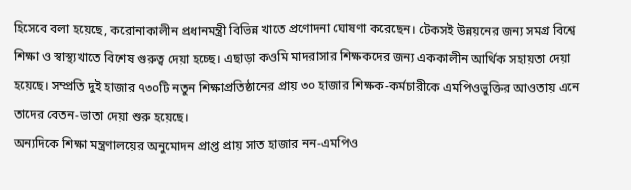হিসেবে বলা হয়েছে, করোনাকালীন প্রধানমন্ত্রী বিভিন্ন খাতে প্রণোদনা ঘোষণা করেছেন। টেকসই উন্নয়নের জন্য সমগ্র বিশ্বে শিক্ষা ও স্বাস্থ্যখাতে বিশেষ গুরুত্ব দেয়া হচ্ছে। এছাড়া কওমি মাদরাসার শিক্ষকদের জন্য এককালীন আর্থিক সহায়তা দেয়া হয়েছে। সম্প্রতি দুই হাজার ৭৩০টি নতুন শিক্ষাপ্রতিষ্ঠানের প্রায় ৩০ হাজার শিক্ষক-কর্মচারীকে এমপিওভুক্তির আওতায় এনে তাদের বেতন-ভাতা দেয়া শুরু হয়েছে।
অন্যদিকে শিক্ষা মন্ত্রণালয়ের অনুমোদন প্রাপ্ত প্রায় সাত হাজার নন-এমপিও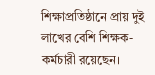শিক্ষাপ্রতিষ্ঠানে প্রায় দুই লাখের বেশি শিক্ষক-কর্মচারী রয়েছেন।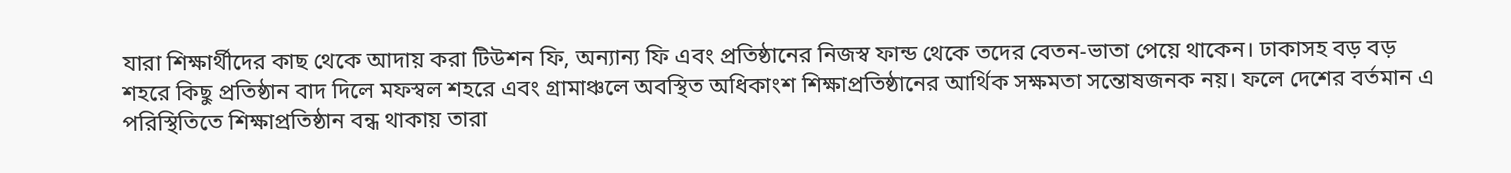যারা শিক্ষার্থীদের কাছ থেকে আদায় করা টিউশন ফি, অন্যান্য ফি এবং প্রতিষ্ঠানের নিজস্ব ফান্ড থেকে তদের বেতন-ভাতা পেয়ে থাকেন। ঢাকাসহ বড় বড় শহরে কিছু প্রতিষ্ঠান বাদ দিলে মফস্বল শহরে এবং গ্রামাঞ্চলে অবস্থিত অধিকাংশ শিক্ষাপ্রতিষ্ঠানের আর্থিক সক্ষমতা সন্তোষজনক নয়। ফলে দেশের বর্তমান এ পরিস্থিতিতে শিক্ষাপ্রতিষ্ঠান বন্ধ থাকায় তারা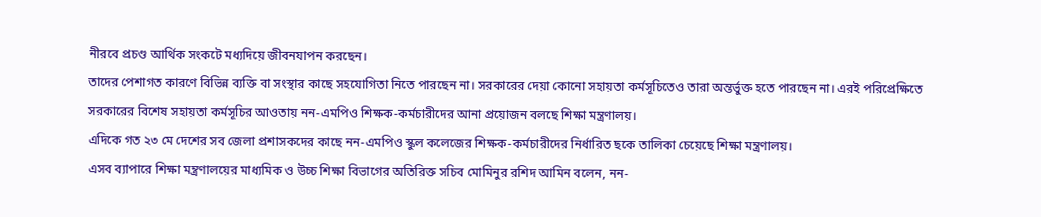নীরবে প্রচণ্ড আর্থিক সংকটে মধ্যদিয়ে জীবনযাপন করছেন।
তাদের পেশাগত কারণে বিভিন্ন ব্যক্তি বা সংস্থার কাছে সহযোগিতা নিতে পারছেন না। সরকারের দেয়া কোনো সহায়তা কর্মসূচিতেও তারা অন্তর্ভুক্ত হতে পারছেন না। এরই পরিপ্রেক্ষিতে সরকারের বিশেষ সহায়তা কর্মসূচির আওতায় নন-এমপিও শিক্ষক-কর্মচারীদের আনা প্রয়োজন বলছে শিক্ষা মন্ত্রণালয়।
এদিকে গত ২৩ মে দেশের সব জেলা প্রশাসকদের কাছে নন-এমপিও স্কুল কলেজের শিক্ষক-কর্মচারীদের নির্ধারিত ছকে তালিকা চেয়েছে শিক্ষা মন্ত্রণালয়।
এসব ব্যাপারে শিক্ষা মন্ত্রণালয়ের মাধ্যমিক ও উচ্চ শিক্ষা বিভাগের অতিরিক্ত সচিব মোমিনুর রশিদ আমিন বলেন, নন-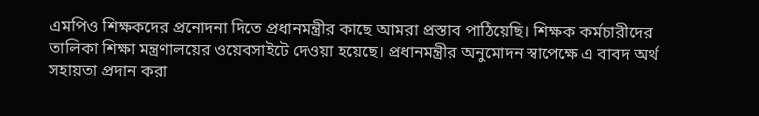এমপিও শিক্ষকদের প্রনোদনা দিতে প্রধানমন্ত্রীর কাছে আমরা প্রস্তাব পাঠিয়েছি। শিক্ষক কর্মচারীদের তালিকা শিক্ষা মন্ত্রণালয়ের ওয়েবসাইটে দেওয়া হয়েছে। প্রধানমন্ত্রীর অনুমোদন স্বাপেক্ষে এ বাবদ অর্থ সহায়তা প্রদান করা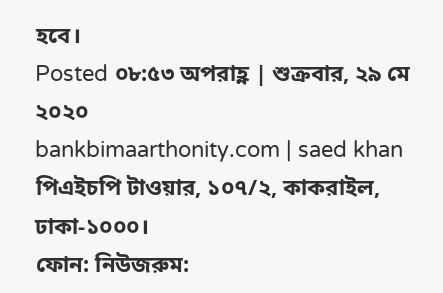হবে।
Posted ০৮:৫৩ অপরাহ্ণ | শুক্রবার, ২৯ মে ২০২০
bankbimaarthonity.com | saed khan
পিএইচপি টাওয়ার, ১০৭/২, কাকরাইল, ঢাকা-১০০০।
ফোন: নিউজরুম: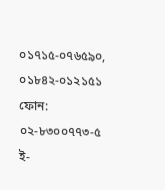০১৭১৫-০৭৬৫৯০, ০১৮৪২-০১২১৫১ ফোন: ০২-৮৩০০৭৭৩-৫
ই-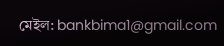মেইল: bankbima1@gmail.com